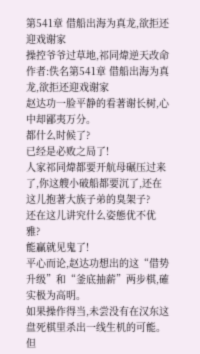第541章 借船出海为真龙,欲拒还迎戏谢家
操控爷爷过草地,祁同煒逆天改命 作者:佚名第541章 借船出海为真龙,欲拒还迎戏谢家
赵达功一脸平静的看著谢长树,心中却鄙夷万分。
都什么时候了?
已经是必败之局了!
人家祁同煒都要开航母碾压过来了,你这艘小破船都要沉了,还在这儿抱著大族子弟的臭架子?
还在这儿讲究什么姿態优不优雅?
能贏就见鬼了!
平心而论,赵达功想出的这“借势升级”和“釜底抽薪”两步棋,確实极为高明。
如果操作得当,未尝没有在汉东这盘死棋里杀出一线生机的可能。
但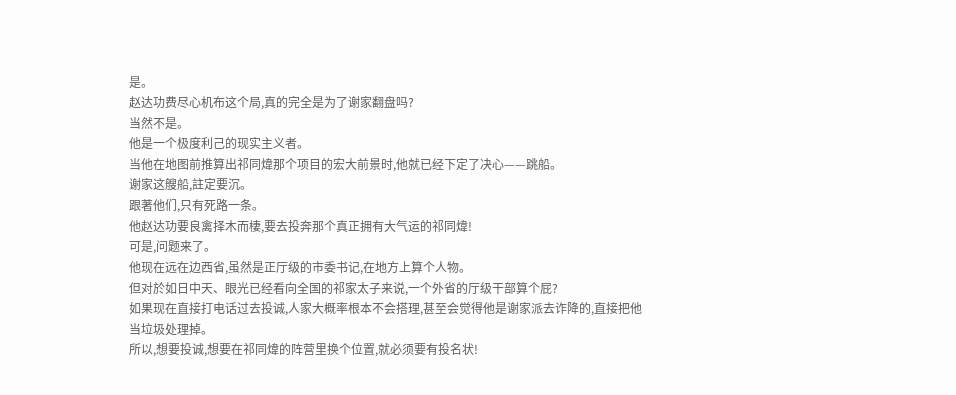是。
赵达功费尽心机布这个局,真的完全是为了谢家翻盘吗?
当然不是。
他是一个极度利己的现实主义者。
当他在地图前推算出祁同煒那个项目的宏大前景时,他就已经下定了决心——跳船。
谢家这艘船,註定要沉。
跟著他们,只有死路一条。
他赵达功要良禽择木而棲,要去投奔那个真正拥有大气运的祁同煒!
可是,问题来了。
他现在远在边西省,虽然是正厅级的市委书记,在地方上算个人物。
但对於如日中天、眼光已经看向全国的祁家太子来说,一个外省的厅级干部算个屁?
如果现在直接打电话过去投诚,人家大概率根本不会搭理,甚至会觉得他是谢家派去诈降的,直接把他当垃圾处理掉。
所以,想要投诚,想要在祁同煒的阵营里换个位置,就必须要有投名状!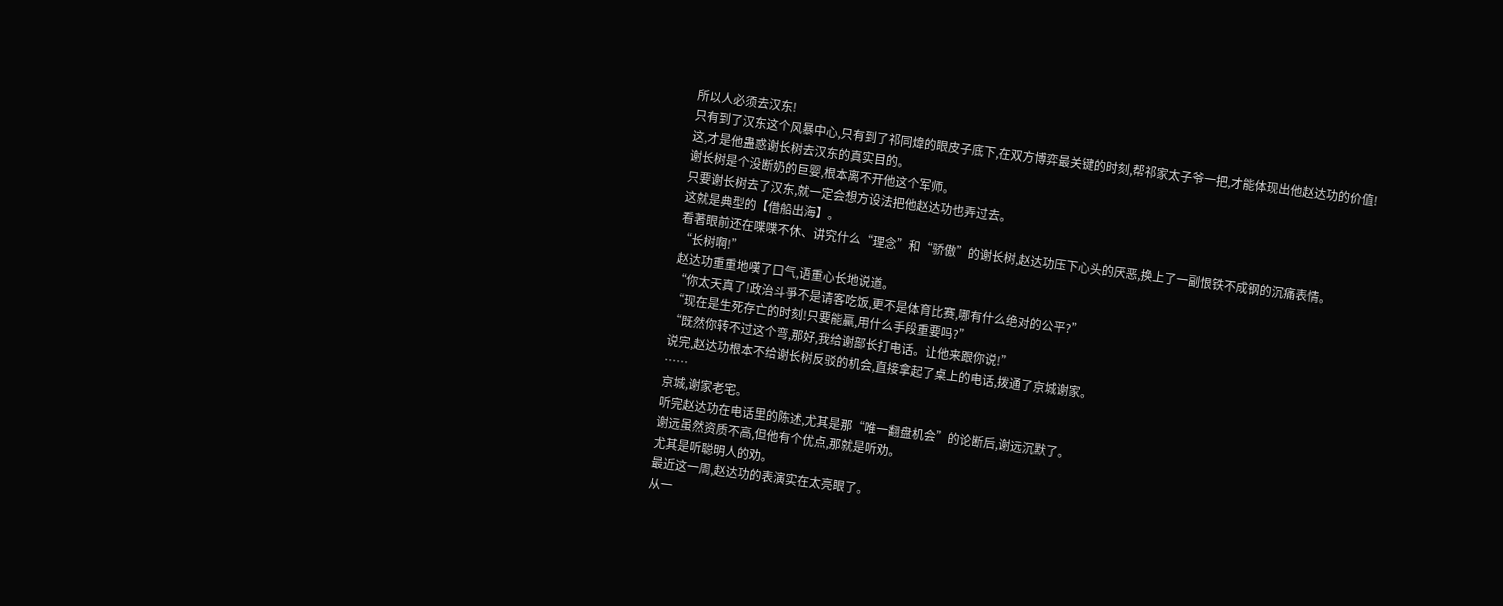所以人必须去汉东!
只有到了汉东这个风暴中心,只有到了祁同煒的眼皮子底下,在双方博弈最关键的时刻,帮祁家太子爷一把,才能体现出他赵达功的价值!
这,才是他蛊惑谢长树去汉东的真实目的。
谢长树是个没断奶的巨婴,根本离不开他这个军师。
只要谢长树去了汉东,就一定会想方设法把他赵达功也弄过去。
这就是典型的【借船出海】。
看著眼前还在喋喋不休、讲究什么“理念”和“骄傲”的谢长树,赵达功压下心头的厌恶,换上了一副恨铁不成钢的沉痛表情。
“长树啊!”
赵达功重重地嘆了口气,语重心长地说道。
“你太天真了!政治斗爭不是请客吃饭,更不是体育比赛,哪有什么绝对的公平?”
“现在是生死存亡的时刻!只要能贏,用什么手段重要吗?”
“既然你转不过这个弯,那好,我给谢部长打电话。让他来跟你说!”
说完,赵达功根本不给谢长树反驳的机会,直接拿起了桌上的电话,拨通了京城谢家。
……
京城,谢家老宅。
听完赵达功在电话里的陈述,尤其是那“唯一翻盘机会”的论断后,谢远沉默了。
谢远虽然资质不高,但他有个优点,那就是听劝。
尤其是听聪明人的劝。
最近这一周,赵达功的表演实在太亮眼了。
从一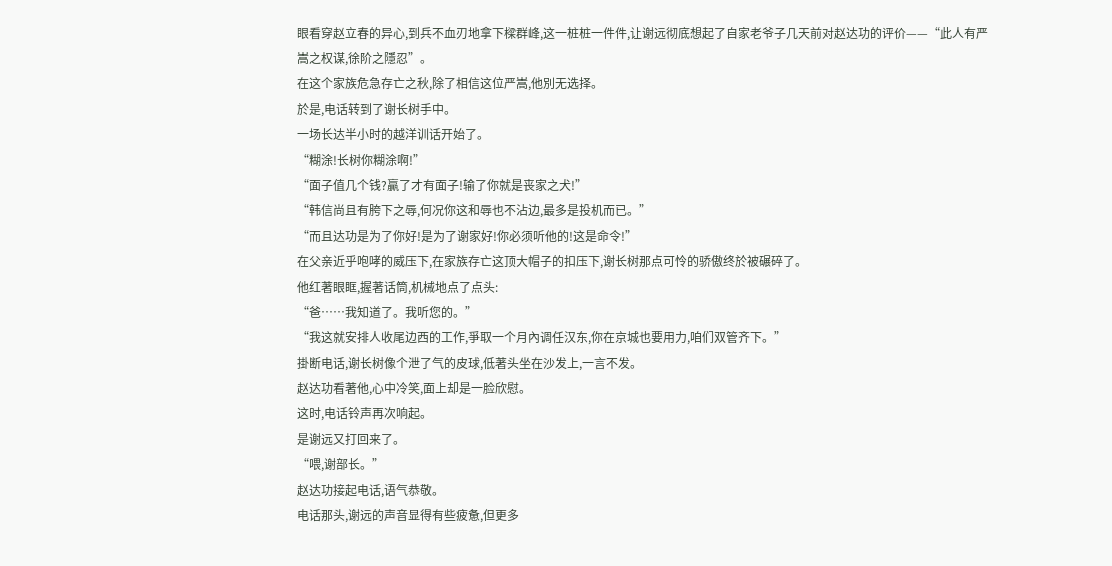眼看穿赵立春的异心,到兵不血刃地拿下樑群峰,这一桩桩一件件,让谢远彻底想起了自家老爷子几天前对赵达功的评价——“此人有严嵩之权谋,徐阶之隱忍”。
在这个家族危急存亡之秋,除了相信这位严嵩,他別无选择。
於是,电话转到了谢长树手中。
一场长达半小时的越洋训话开始了。
“糊涂!长树你糊涂啊!”
“面子值几个钱?贏了才有面子!输了你就是丧家之犬!”
“韩信尚且有胯下之辱,何况你这和辱也不沾边,最多是投机而已。”
“而且达功是为了你好!是为了谢家好!你必须听他的!这是命令!”
在父亲近乎咆哮的威压下,在家族存亡这顶大帽子的扣压下,谢长树那点可怜的骄傲终於被碾碎了。
他红著眼眶,握著话筒,机械地点了点头:
“爸……我知道了。我听您的。”
“我这就安排人收尾边西的工作,爭取一个月內调任汉东,你在京城也要用力,咱们双管齐下。”
掛断电话,谢长树像个泄了气的皮球,低著头坐在沙发上,一言不发。
赵达功看著他,心中冷笑,面上却是一脸欣慰。
这时,电话铃声再次响起。
是谢远又打回来了。
“喂,谢部长。”
赵达功接起电话,语气恭敬。
电话那头,谢远的声音显得有些疲惫,但更多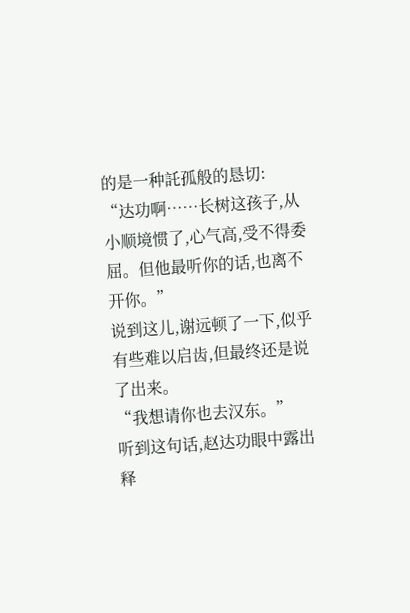的是一种託孤般的恳切:
“达功啊……长树这孩子,从小顺境惯了,心气高,受不得委屈。但他最听你的话,也离不开你。”
说到这儿,谢远顿了一下,似乎有些难以启齿,但最终还是说了出来。
“我想请你也去汉东。”
听到这句话,赵达功眼中露出释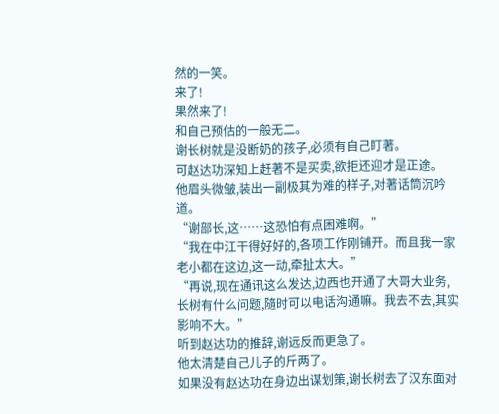然的一笑。
来了!
果然来了!
和自己预估的一般无二。
谢长树就是没断奶的孩子,必须有自己盯著。
可赵达功深知上赶著不是买卖,欲拒还迎才是正途。
他眉头微皱,装出一副极其为难的样子,对著话筒沉吟道。
“谢部长,这……这恐怕有点困难啊。”
“我在中江干得好好的,各项工作刚铺开。而且我一家老小都在这边,这一动,牵扯太大。”
“再说,现在通讯这么发达,边西也开通了大哥大业务,长树有什么问题,隨时可以电话沟通嘛。我去不去,其实影响不大。”
听到赵达功的推辞,谢远反而更急了。
他太清楚自己儿子的斤两了。
如果没有赵达功在身边出谋划策,谢长树去了汉东面对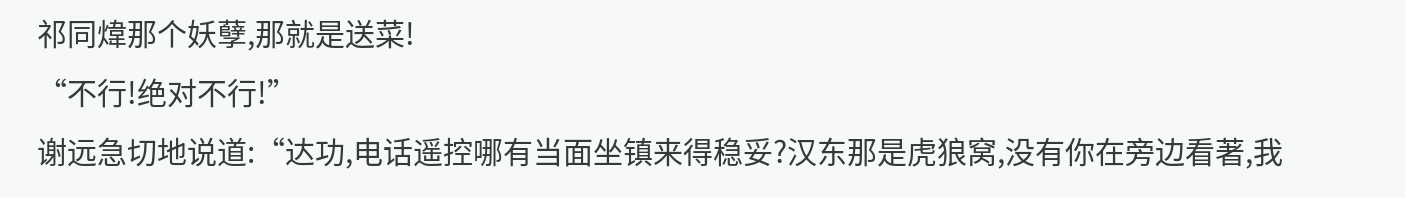祁同煒那个妖孽,那就是送菜!
“不行!绝对不行!”
谢远急切地说道:“达功,电话遥控哪有当面坐镇来得稳妥?汉东那是虎狼窝,没有你在旁边看著,我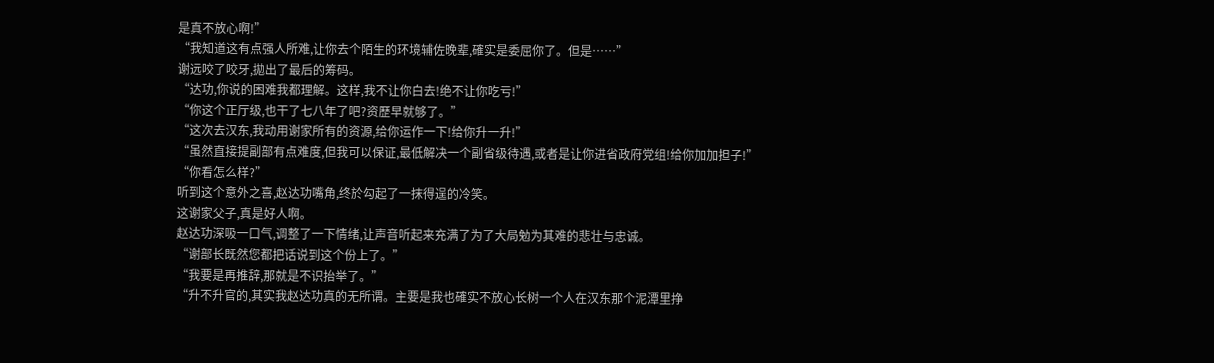是真不放心啊!”
“我知道这有点强人所难,让你去个陌生的环境辅佐晚辈,確实是委屈你了。但是……”
谢远咬了咬牙,拋出了最后的筹码。
“达功,你说的困难我都理解。这样,我不让你白去!绝不让你吃亏!”
“你这个正厅级,也干了七八年了吧?资歷早就够了。”
“这次去汉东,我动用谢家所有的资源,给你运作一下!给你升一升!”
“虽然直接提副部有点难度,但我可以保证,最低解决一个副省级待遇,或者是让你进省政府党组!给你加加担子!”
“你看怎么样?”
听到这个意外之喜,赵达功嘴角,终於勾起了一抹得逞的冷笑。
这谢家父子,真是好人啊。
赵达功深吸一口气,调整了一下情绪,让声音听起来充满了为了大局勉为其难的悲壮与忠诚。
“谢部长既然您都把话说到这个份上了。”
“我要是再推辞,那就是不识抬举了。”
“升不升官的,其实我赵达功真的无所谓。主要是我也確实不放心长树一个人在汉东那个泥潭里挣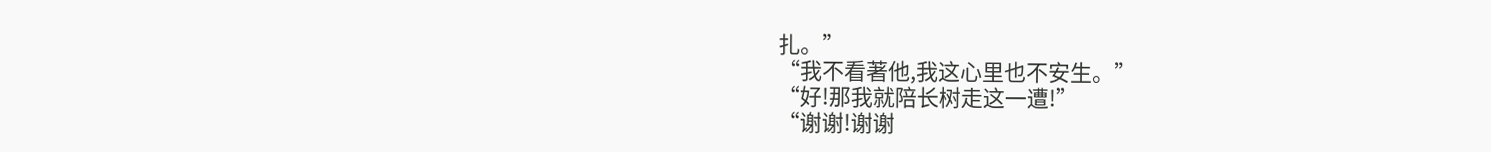扎。”
“我不看著他,我这心里也不安生。”
“好!那我就陪长树走这一遭!”
“谢谢!谢谢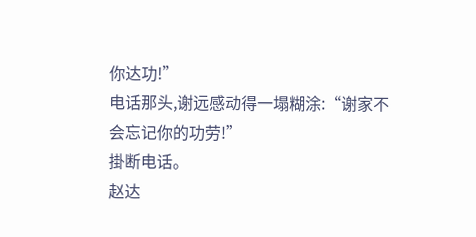你达功!”
电话那头,谢远感动得一塌糊涂:“谢家不会忘记你的功劳!”
掛断电话。
赵达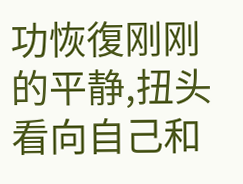功恢復刚刚的平静,扭头看向自己和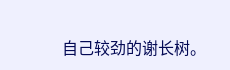自己较劲的谢长树。